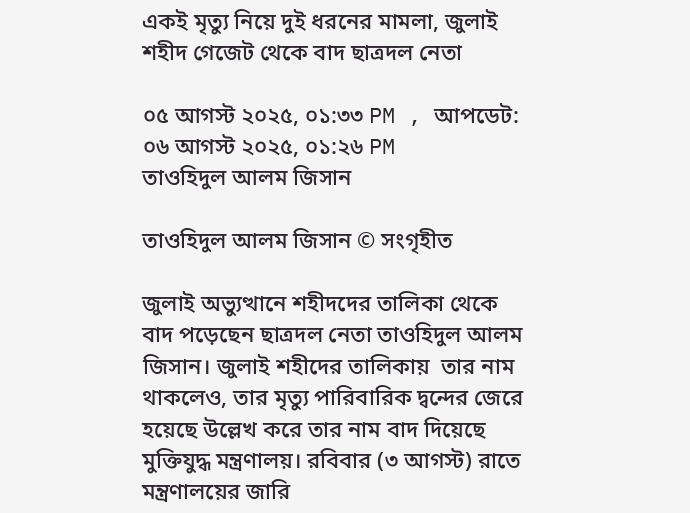একই মৃত্যু নিয়ে দুই ধরনের মামলা, জুলাই শহীদ গেজেট থেকে বাদ ছাত্রদল নেতা

০৫ আগস্ট ২০২৫, ০১:৩৩ PM , আপডেট: ০৬ আগস্ট ২০২৫, ০১:২৬ PM
তাওহিদুল আলম জিসান

তাওহিদুল আলম জিসান © সংগৃহীত

জুলাই অভ্যুত্থানে শহীদদের তালিকা থেকে বাদ পড়েছেন ছাত্রদল নেতা তাওহিদুল আলম জিসান। জুলাই শহীদের তালিকায়  তার নাম থাকলেও, তার মৃত্যু পারিবারিক দ্বন্দের জেরে হয়েছে উল্লেখ করে তার নাম বাদ দিয়েছে মুক্তিযুদ্ধ মন্ত্রণালয়। রবিবার (৩ আগস্ট) রাতে মন্ত্রণালয়ের জারি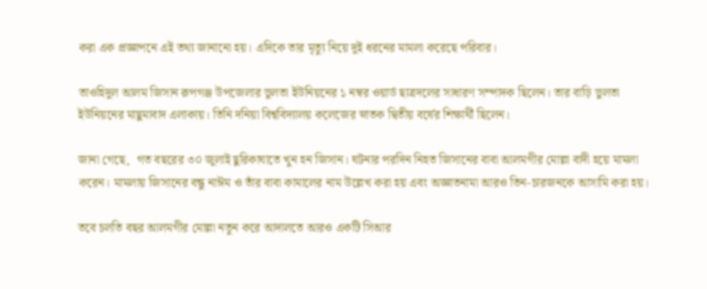করা এক প্রজ্ঞাপনে এই তথ্য জানানো হয়। এদিকে তার মৃত্যু নিয়ে দুই ধরনের মামলা করেছে পরিবার।

তাওহিদুল আলম জিসান রূপগঞ্জ উপজেলার ভুলতা ইউনিয়নের ১ নম্বর ওয়ার্ড ছাত্রদলের সাধারণ সম্পাদক ছিলেন। তার বাড়ি ভুলতা ইউনিয়নের মাছুমাবাদ এলাকায়। তিনি দনিয়া বিশ্ববিদ্যালয় কলেজের স্নাতক দ্বিতীয় বর্ষের শিক্ষার্থী ছিলেন।

জানা গেছে,  গত বছরের ৩০ জুলাই ছুরিকাঘাতে খুন হন জিসান। ঘটনার পরদিন নিহত জিসানের বাবা আলমগীর মোল্লা বাদী হয়ে মামলা করেন। মামলায় জিসানের বন্ধু নাঈম ও তাঁর বাবা কামালের নাম উল্লেখ করা হয় এবং অজ্ঞাতনামা আরও তিন-চারজনকে আসামি করা হয়।

তবে চলতি বছর আলমগীর মোল্লা নতুন করে আদালতে আরও একটি সিআর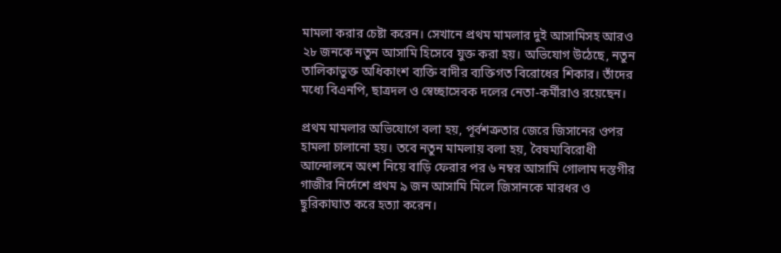মামলা করার চেষ্টা করেন। সেখানে প্রথম মামলার দুই আসামিসহ আরও ২৮ জনকে নতুন আসামি হিসেবে যুক্ত করা হয়। অভিযোগ উঠেছে, নতুন তালিকাভুক্ত অধিকাংশ ব্যক্তি বাদীর ব্যক্তিগত বিরোধের শিকার। তাঁদের মধ্যে বিএনপি, ছাত্রদল ও স্বেচ্ছাসেবক দলের নেতা-কর্মীরাও রয়েছেন।

প্রথম মামলার অভিযোগে বলা হয়, পূর্বশত্রুতার জেরে জিসানের ওপর হামলা চালানো হয়। তবে নতুন মামলায় বলা হয়, বৈষম্যবিরোধী আন্দোলনে অংশ নিয়ে বাড়ি ফেরার পর ৬ নম্বর আসামি গোলাম দস্তগীর গাজীর নির্দেশে প্রথম ৯ জন আসামি মিলে জিসানকে মারধর ও ছুরিকাঘাত করে হত্যা করেন।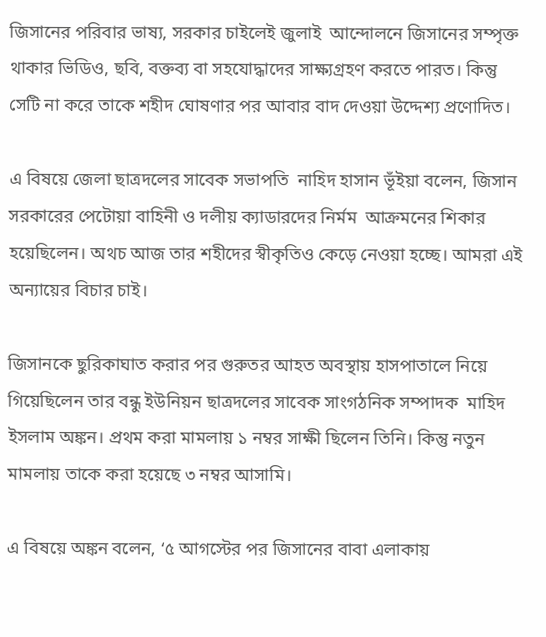জিসানের পরিবার ভাষ্য, সরকার চাইলেই জুলাই  আন্দোলনে জিসানের সম্পৃক্ত থাকার ভিডিও, ছবি, বক্তব্য বা সহযোদ্ধাদের সাক্ষ্যগ্রহণ করতে পারত। কিন্তু সেটি না করে তাকে শহীদ ঘোষণার পর আবার বাদ দেওয়া উদ্দেশ্য প্রণোদিত।

এ বিষয়ে জেলা ছাত্রদলের সাবেক সভাপতি  নাহিদ হাসান ভূঁইয়া বলেন, জিসান সরকারের পেটোয়া বাহিনী ও দলীয় ক্যাডারদের নির্মম  আক্রমনের শিকার হয়েছিলেন। অথচ আজ তার শহীদের স্বীকৃতিও কেড়ে নেওয়া হচ্ছে। আমরা এই অন্যায়ের বিচার চাই।

জিসানকে ছুরিকাঘাত করার পর গুরুতর আহত অবস্থায় হাসপাতালে নিয়ে গিয়েছিলেন তার বন্ধু ইউনিয়ন ছাত্রদলের সাবেক সাংগঠনিক সম্পাদক  মাহিদ ইসলাম অঙ্কন। প্রথম করা মামলায় ১ নম্বর সাক্ষী ছিলেন তিনি। কিন্তু নতুন মামলায় তাকে করা হয়েছে ৩ নম্বর আসামি।

এ বিষয়ে অঙ্কন বলেন, ‘৫ আগস্টের পর জিসানের বাবা এলাকায়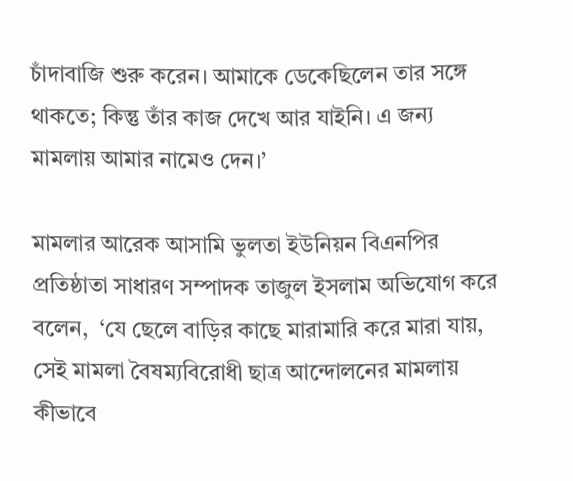চাঁদাবাজি শুরু করেন। আমাকে ডেকেছিলেন তার সঙ্গে থাকতে; কিন্তু তাঁর কাজ দেখে আর যাইনি। এ জন্য মামলায় আমার নামেও দেন।’

মামলার আরেক আসামি ভুলতা ইউনিয়ন বিএনপির প্রতিষ্ঠাতা সাধারণ সম্পাদক তাজুল ইসলাম অভিযোগ করে বলেন,  ‘যে ছেলে বাড়ির কাছে মারামারি করে মারা যায়, সেই মামলা বৈষম্যবিরোধী ছাত্র আন্দোলনের মামলায় কীভাবে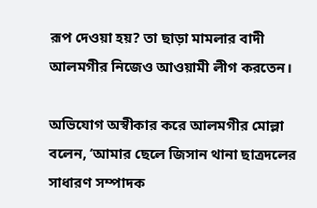রূপ দেওয়া হয়? তা ছাড়া মামলার বাদী আলমগীর নিজেও আওয়ামী লীগ করতেন।

অভিযোগ অস্বীকার করে আলমগীর মোল্লা বলেন, ‘আমার ছেলে জিসান থানা ছাত্রদলের সাধারণ সম্পাদক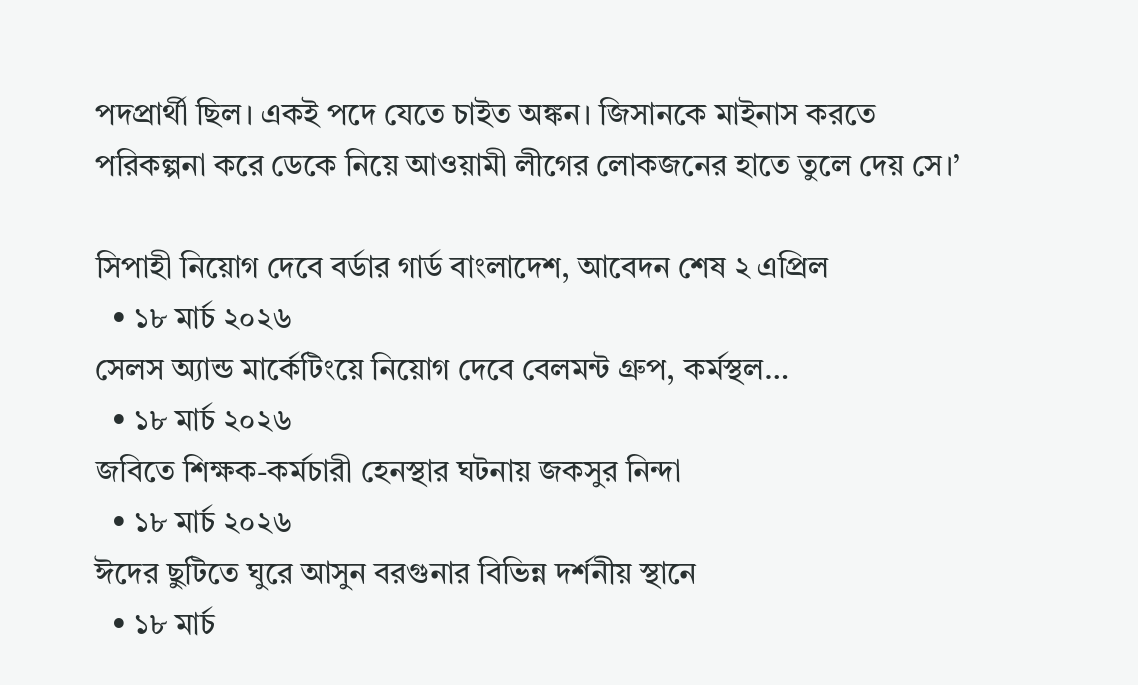পদপ্রার্থী ছিল। একই পদে যেতে চাইত অঙ্কন। জিসানকে মাইনাস করতে পরিকল্পনা করে ডেকে নিয়ে আওয়ামী লীগের লোকজনের হাতে তুলে দেয় সে।’

সিপাহী নিয়োগ দেবে বর্ডার গার্ড বাংলাদেশ, আবেদন শেষ ২ এপ্রিল
  • ১৮ মার্চ ২০২৬
সেলস অ্যান্ড মার্কেটিংয়ে নিয়োগ দেবে বেলমন্ট গ্রুপ, কর্মস্থল…
  • ১৮ মার্চ ২০২৬
জবিতে শিক্ষক-কর্মচারী হেনস্থার ঘটনায় জকসুর নিন্দা
  • ১৮ মার্চ ২০২৬
ঈদের ছুটিতে ঘুরে আসুন বরগুনার বিভিন্ন দর্শনীয় স্থানে
  • ১৮ মার্চ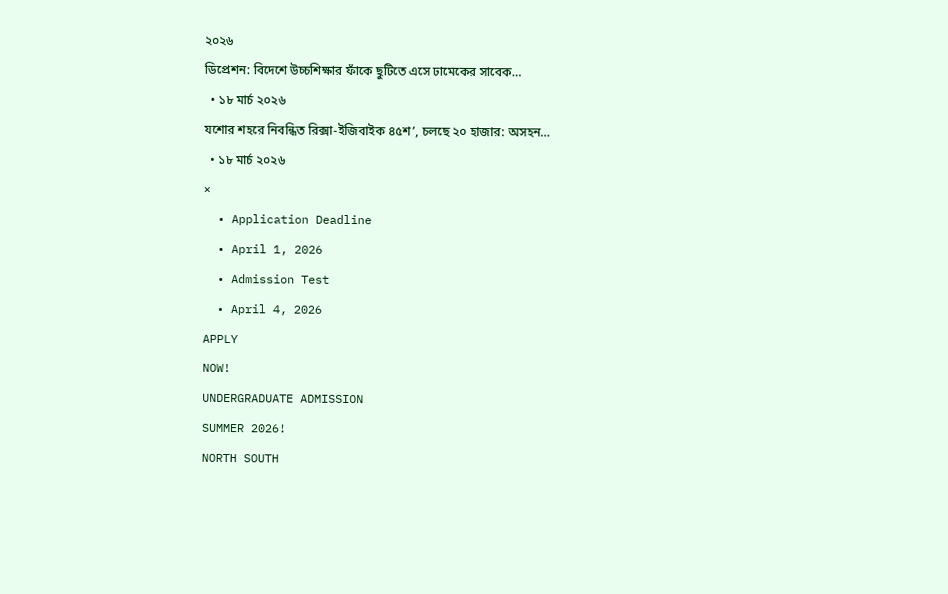২০২৬
ডিপ্রেশন: বিদেশে উচ্চশিক্ষার ফাঁকে ছুটিতে এসে ঢামেকের সাবেক…
  • ১৮ মার্চ ২০২৬
যশোর শহরে নিবন্ধিত রিক্সা-ইজিবাইক ৪৫শ’, চলছে ২০ হাজার: অসহন…
  • ১৮ মার্চ ২০২৬
×
  • Application Deadline
  • April 1, 2026
  • Admission Test
  • April 4, 2026
APPLY
NOW!
UNDERGRADUATE ADMISSION
SUMMER 2026!
NORTH SOUTH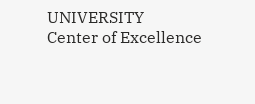UNIVERSITY
Center of Excellence